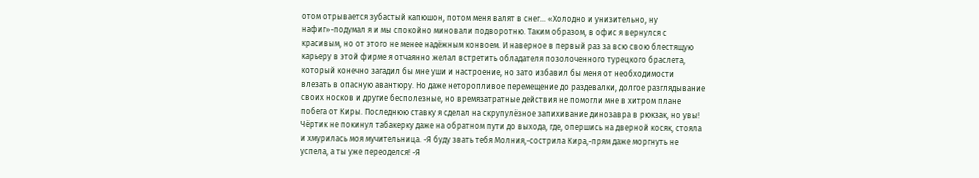отом отрывается зубастый капюшон, потом меня валят в снег... «Холодно и унизительно, ну нафиг»-подумал я и мы спокойно миновали подворотню. Таким образом, в офис я вернулся с красивым, но от этого не менее надёжным конвоем. И наверное в первый раз за всю свою блестящую карьеру в этой фирме я отчаянно желал встретить обладателя позолоченного турецкого браслета, который конечно загадил бы мне уши и настроение, но зато избавил бы меня от необходимости влезать в опасную авантюру. Но даже неторопливое перемещение до раздевалки, долгое разглядывание своих носков и другие бесполезные, но времязатратные действия не помогли мне в хитром плане побега от Киры. Последнюю ставку я сделал на скрупулёзное запихивание динозавра в рюкзак, но увы! Чёртик не покинул табакерку даже на обратном пути до выхода, где, опершись на дверной косяк, стояла и хмурилась моя мучительница. -Я буду звать тебя Молния,-сострила Кира,-прям даже моргнуть не успела, а ты уже переоделся! -Я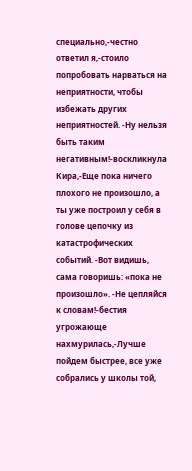специально,-честно ответил я,-стоило попробовать нарваться на неприятности, чтобы избежать других неприятностей. -Ну нельзя быть таким негативным!-воскликнула Кира,-Еще пока ничего плохого не произошло, а ты уже построил у себя в голове цепочку из катастрофических событий. -Вот видишь, сама говоришь: «пока не произошло». -Не цепляйся к словам!-бестия угрожающе нахмурилась,-Лучше пойдем быстрее, все уже собрались у школы той,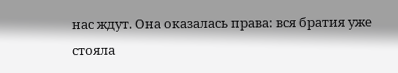нас ждут. Она оказалась права: вся братия уже стояла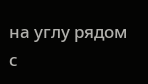на углу рядом с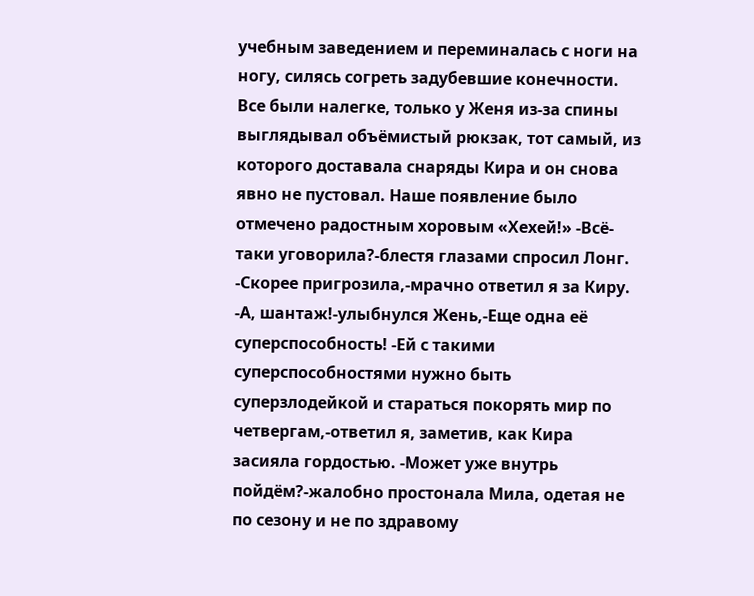учебным заведением и переминалась с ноги на ногу, силясь согреть задубевшие конечности. Все были налегке, только у Женя из-за спины выглядывал объёмистый рюкзак, тот самый, из которого доставала снаряды Кира и он снова явно не пустовал. Наше появление было отмечено радостным хоровым «Хехей!» -Всё-таки уговорила?-блестя глазами спросил Лонг. -Скорее пригрозила,-мрачно ответил я за Киру. -А, шантаж!-улыбнулся Жень,-Еще одна её суперспособность! -Ей с такими суперспособностями нужно быть суперзлодейкой и стараться покорять мир по четвергам,-ответил я, заметив, как Кира засияла гордостью. -Может уже внутрь пойдём?-жалобно простонала Мила, одетая не по сезону и не по здравому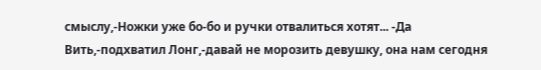смыслу,-Ножки уже бо-бо и ручки отвалиться хотят... -Да Вить,-подхватил Лонг,-давай не морозить девушку, она нам сегодня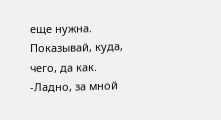еще нужна. Показывай, куда, чего, да как. -Ладно, за мной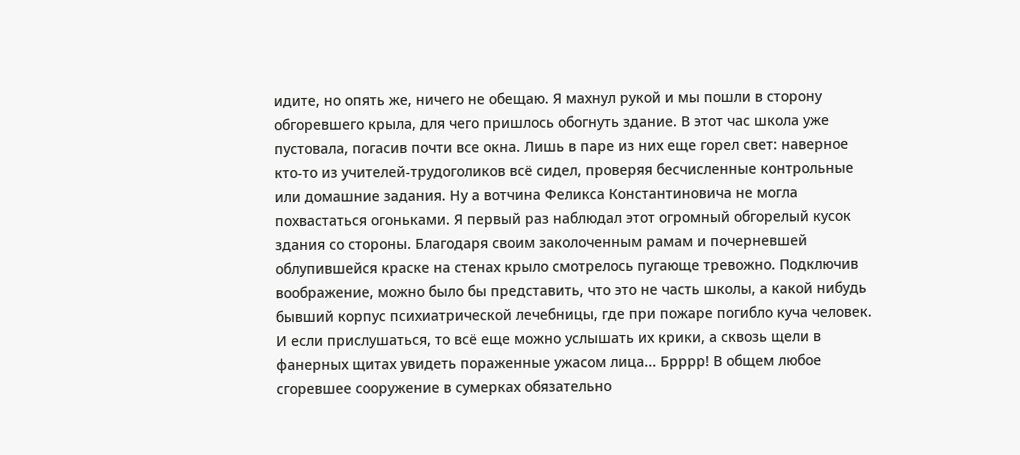идите, но опять же, ничего не обещаю. Я махнул рукой и мы пошли в сторону обгоревшего крыла, для чего пришлось обогнуть здание. В этот час школа уже пустовала, погасив почти все окна. Лишь в паре из них еще горел свет: наверное кто-то из учителей-трудоголиков всё сидел, проверяя бесчисленные контрольные или домашние задания. Ну а вотчина Феликса Константиновича не могла похвастаться огоньками. Я первый раз наблюдал этот огромный обгорелый кусок здания со стороны. Благодаря своим заколоченным рамам и почерневшей облупившейся краске на стенах крыло смотрелось пугающе тревожно. Подключив воображение, можно было бы представить, что это не часть школы, а какой нибудь бывший корпус психиатрической лечебницы, где при пожаре погибло куча человек. И если прислушаться, то всё еще можно услышать их крики, а сквозь щели в фанерных щитах увидеть пораженные ужасом лица... Брррр! В общем любое сгоревшее сооружение в сумерках обязательно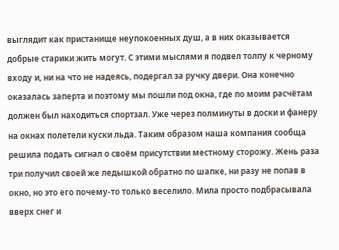выглядит как пристанище неупокоенных душ, а в них оказывается добрые старики жить могут. С этими мыслями я подвел толпу к черному входу и, ни на что не надеясь, подергал за ручку двери. Она конечно оказалась заперта и поэтому мы пошли под окна, где по моим расчётам должен был находиться спортзал. Уже через полминуты в доски и фанеру на окнах полетели куски льда. Таким образом наша компания сообща решила подать сигнал о своём присутствии местному сторожу. Жень раза три получил своей же ледышкой обратно по шапке, ни разу не попав в окно, но это его почему-то только веселило. Мила просто подбрасывала вверх снег и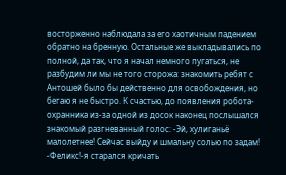восторженно наблюдала за его хаотичным падением обратно на бренную. Остальные же выкладывались по полной, да так, что я начал немного пугаться, не разбудим ли мы не того сторожа: знакомить ребят с Антошей было бы действенно для освобождения, но бегаю я не быстро. К счастью, до появления робота-охранника из-за одной из досок наконец послышался знакомый разгневанный голос: -Эй, хулиганьё малолетнее! Сейчас выйду и шмальну солью по задам! -Феликс!-я старался кричать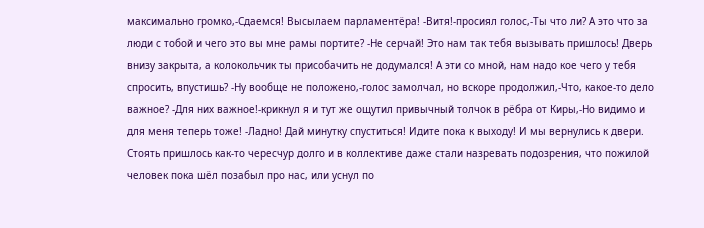максимально громко,-Сдаемся! Высылаем парламентёра! -Витя!-просиял голос,-Ты что ли? А это что за люди с тобой и чего это вы мне рамы портите? -Не серчай! Это нам так тебя вызывать пришлось! Дверь внизу закрыта, а колокольчик ты присобачить не додумался! А эти со мной, нам надо кое чего у тебя спросить, впустишь? -Ну вообще не положено,-голос замолчал, но вскоре продолжил,-Что, какое-то дело важное? -Для них важное!-крикнул я и тут же ощутил привычный толчок в рёбра от Киры,-Но видимо и для меня теперь тоже! -Ладно! Дай минутку спуститься! Идите пока к выходу! И мы вернулись к двери. Стоять пришлось как-то чересчур долго и в коллективе даже стали назревать подозрения, что пожилой человек пока шёл позабыл про нас, или уснул по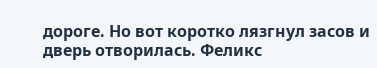дороге. Но вот коротко лязгнул засов и дверь отворилась. Феликс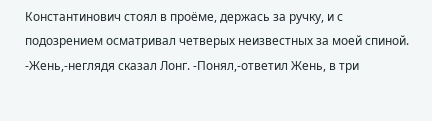Константинович стоял в проёме, держась за ручку, и с подозрением осматривал четверых неизвестных за моей спиной. -Жень,-неглядя сказал Лонг. -Понял,-ответил Жень, в три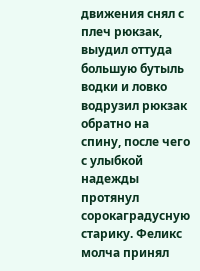движения снял с плеч рюкзак, выудил оттуда большую бутыль водки и ловко водрузил рюкзак обратно на спину, после чего с улыбкой надежды протянул сорокаградусную старику. Феликс молча принял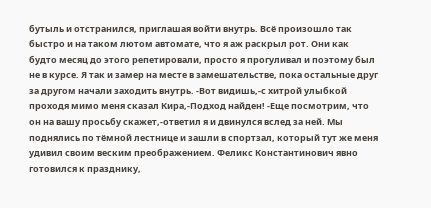бутыль и отстранился, приглашая войти внутрь. Всё произошло так быстро и на таком лютом автомате, что я аж раскрыл рот. Они как будто месяц до этого репетировали, просто я прогуливал и поэтому был не в курсе. Я так и замер на месте в замешательстве, пока остальные друг за другом начали заходить внутрь. -Вот видишь,-с хитрой улыбкой проходя мимо меня сказал Кира,-Подход найден! -Еще посмотрим, что он на вашу просьбу скажет,-ответил я и двинулся вслед за ней. Мы поднялись по тёмной лестнице и зашли в спортзал, который тут же меня удивил своим веским преображением. Феликс Константинович явно готовился к празднику,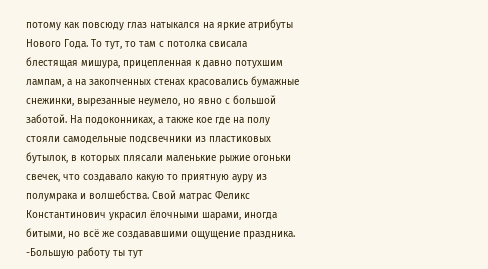потому как повсюду глаз натыкался на яркие атрибуты Нового Года. То тут, то там с потолка свисала блестящая мишура, прицепленная к давно потухшим лампам, а на закопченных стенах красовались бумажные снежинки, вырезанные неумело, но явно с большой заботой. На подоконниках, а также кое где на полу стояли самодельные подсвечники из пластиковых бутылок, в которых плясали маленькие рыжие огоньки свечек, что создавало какую то приятную ауру из полумрака и волшебства. Свой матрас Феликс Константинович украсил ёлочными шарами, иногда битыми, но всё же создававшими ощущение праздника. -Большую работу ты тут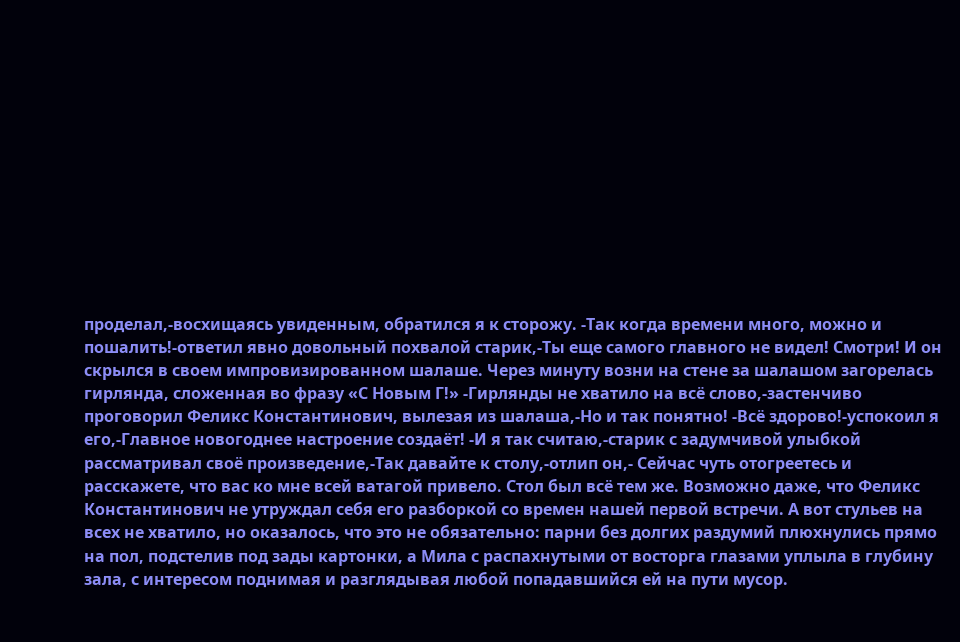проделал,-восхищаясь увиденным, обратился я к сторожу. -Так когда времени много, можно и пошалить!-ответил явно довольный похвалой старик,-Ты еще самого главного не видел! Смотри! И он скрылся в своем импровизированном шалаше. Через минуту возни на стене за шалашом загорелась гирлянда, сложенная во фразу «С Новым Г!» -Гирлянды не хватило на всё слово,-застенчиво проговорил Феликс Константинович, вылезая из шалаша,-Но и так понятно! -Всё здорово!-успокоил я его,-Главное новогоднее настроение создаёт! -И я так считаю,-старик с задумчивой улыбкой рассматривал своё произведение,-Так давайте к столу,-отлип он,- Сейчас чуть отогреетесь и расскажете, что вас ко мне всей ватагой привело. Стол был всё тем же. Возможно даже, что Феликс Константинович не утруждал себя его разборкой со времен нашей первой встречи. А вот стульев на всех не хватило, но оказалось, что это не обязательно: парни без долгих раздумий плюхнулись прямо на пол, подстелив под зады картонки, а Мила с распахнутыми от восторга глазами уплыла в глубину зала, с интересом поднимая и разглядывая любой попадавшийся ей на пути мусор.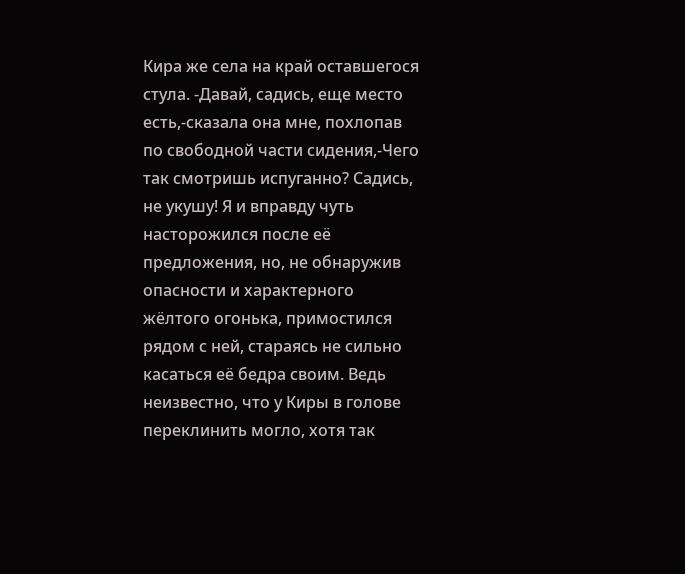Кира же села на край оставшегося стула. -Давай, садись, еще место есть,-сказала она мне, похлопав по свободной части сидения,-Чего так смотришь испуганно? Садись, не укушу! Я и вправду чуть насторожился после её предложения, но, не обнаружив опасности и характерного жёлтого огонька, примостился рядом с ней, стараясь не сильно касаться её бедра своим. Ведь неизвестно, что у Киры в голове переклинить могло, хотя так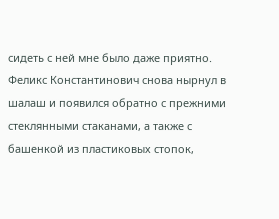сидеть с ней мне было даже приятно. Феликс Константинович снова нырнул в шалаш и появился обратно с прежними стеклянными стаканами, а также с башенкой из пластиковых стопок,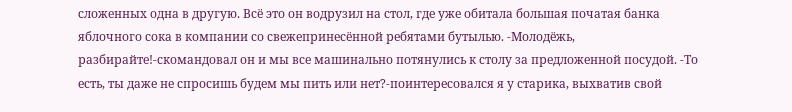сложенных одна в другую. Всё это он водрузил на стол, где уже обитала большая початая банка яблочного сока в компании со свежепринесённой ребятами бутылью. -Молодёжь, разбирайте!-скомандовал он и мы все машинально потянулись к столу за предложенной посудой. -То есть, ты даже не спросишь будем мы пить или нет?-поинтересовался я у старика, выхватив свой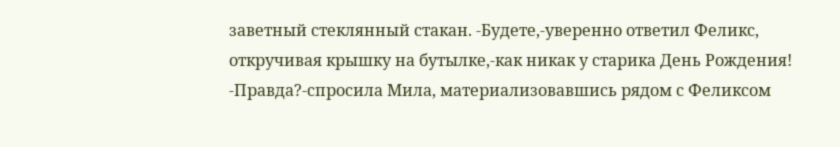заветный стеклянный стакан. -Будете,-уверенно ответил Феликс, откручивая крышку на бутылке,-как никак у старика День Рождения! -Правда?-спросила Мила, материализовавшись рядом с Феликсом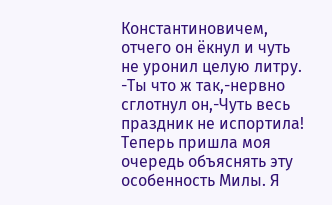Константиновичем, отчего он ёкнул и чуть не уронил целую литру. -Ты что ж так,-нервно сглотнул он,-Чуть весь праздник не испортила! Теперь пришла моя очередь объяснять эту особенность Милы. Я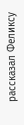рассказал Феликсу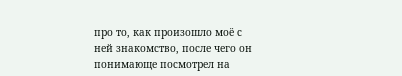про то, как произошло моё с ней знакомство, после чего он понимающе посмотрел на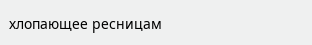хлопающее ресницам